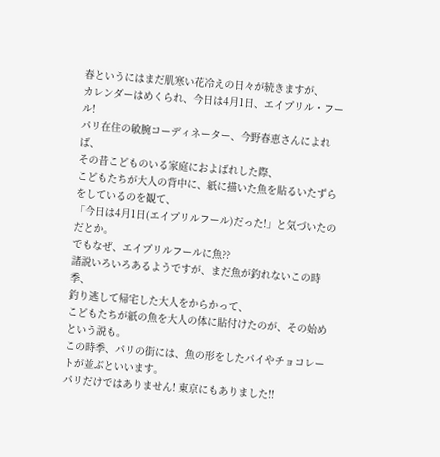春というにはまだ肌寒い花冷えの日々が続きますが、
カレンダーはめくられ、今日は4月1日、エイプリル・フール!
パリ在住の敏腕コーディネーター、今野春恵さんによれば、
その昔こどものいる家庭におよばれした際、
こどもたちが大人の背中に、紙に描いた魚を貼るいたずらをしているのを観て、
「今日は4月1日(エイプリルフール)だった!」と気づいたのだとか。
でもなぜ、エイプリルフールに魚??
諸説いろいろあるようですが、まだ魚が釣れないこの時季、
釣り逃して帰宅した大人をからかって、
こどもたちが紙の魚を大人の体に貼付けたのが、その始めという説も。
この時季、パリの街には、魚の形をしたパイやチョコレートが並ぶといいます。
パリだけではありません! 東京にもありました!!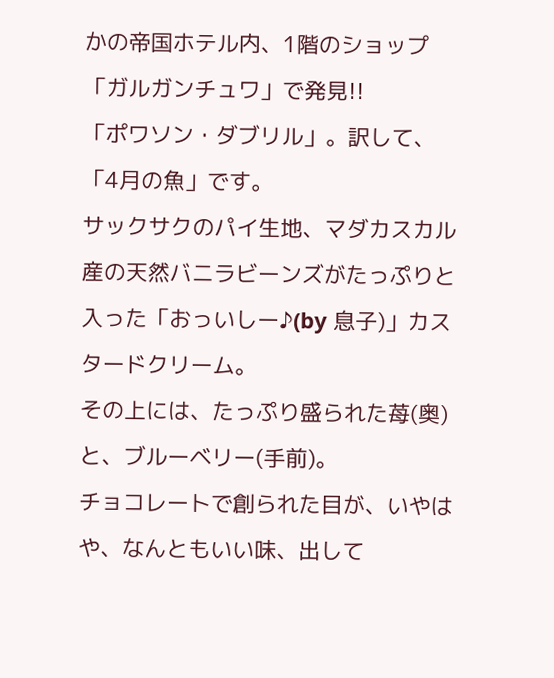かの帝国ホテル内、1階のショップ「ガルガンチュワ」で発見!!
「ポワソン・ダブリル」。訳して、「4月の魚」です。
サックサクのパイ生地、マダカスカル産の天然バニラビーンズがたっぷりと入った「おっいしー♪(by 息子)」カスタードクリーム。
その上には、たっぷり盛られた苺(奥)と、ブルーベリー(手前)。
チョコレートで創られた目が、いやはや、なんともいい味、出して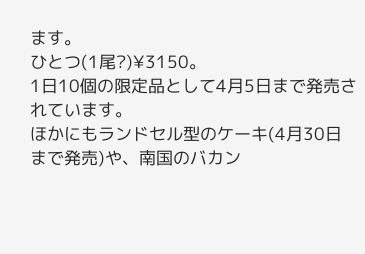ます。
ひとつ(1尾?)¥3150。
1日10個の限定品として4月5日まで発売されています。
ほかにもランドセル型のケーキ(4月30日まで発売)や、南国のバカン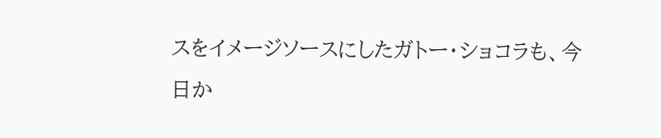スをイメージソースにしたガトー・ショコラも、今日か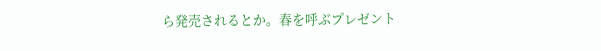ら発売されるとか。春を呼ぶプレゼント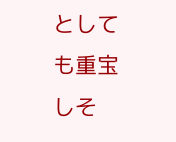としても重宝しそ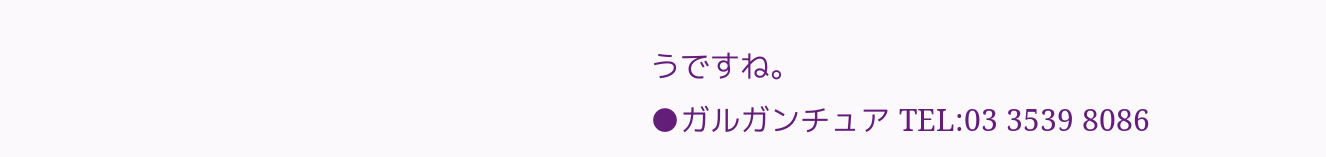うですね。
●ガルガンチュア TEL:03 3539 8086